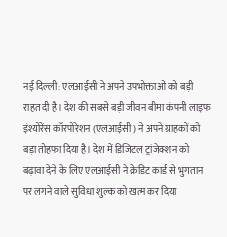नई दिल्ली: एलआईसी ने अपने उपभोक्ताओं को बड़ी राहत दी है। देश की सबसे बड़ी जीवन बीमा कंपनी लाइफ इंश्योरेंस कॉरपोरेशन (एलआईसी) ने अपने ग्राहकों को बड़ा तोहफा दिया है। देश में डिजिटल ट्रांजेक्शन को बढ़ावा देने के लिए एलआईसी ने क्रेडिट कार्ड से भुगतान पर लगने वाले सुविधा शुल्क को खत्म कर दिया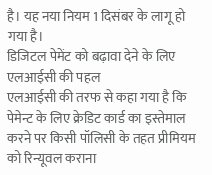है। यह नया नियम 1 दिसंबर के लागू हो गया है।
डिजिटल पेमेंट को बढ़ावा देने के लिए एलआईसी की पहल
एलआईसी की तरफ से कहा गया है कि पेमेन्ट के लिए क्रेडिट कार्ड का इस्तेमाल करने पर किसी पॉलिसी के तहत प्रीमियम को रिन्यूवल कराना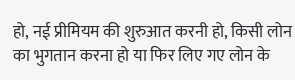हो, नई प्रीमियम की शुरुआत करनी हो, किसी लोन का भुगतान करना हो या फिर लिए गए लोन के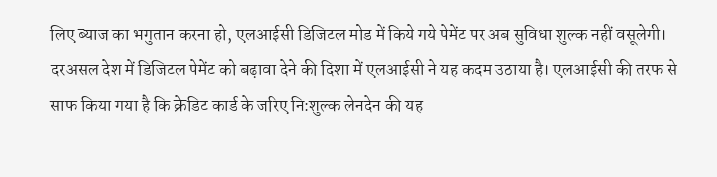लिए ब्याज का भगुतान करना हो, एलआईसी डिजिटल मोड में किये गये पेमेंट पर अब सुविधा शुल्क नहीं वसूलेगी। दरअसल देश में डिजिटल पेमेंट को बढ़ावा देने की दिशा में एलआईसी ने यह कदम उठाया है। एलआईसी की तरफ से साफ किया गया है कि क्रेडिट कार्ड के जरिए नि:शुल्क लेनदेन की यह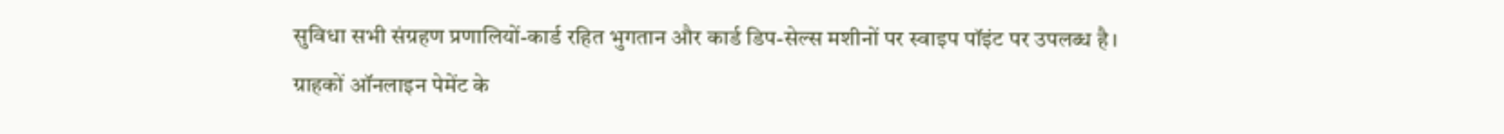सुविधा सभी संग्रहण प्रणालियों-कार्ड रहित भुगतान और कार्ड डिप-सेल्स मशीनों पर स्वाइप पॉइंट पर उपलब्ध है।
ग्राहकों ऑनलाइन पेमेंट के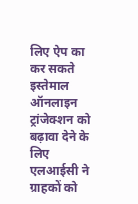लिए ऐप का कर सकते इस्तेमाल
ऑनलाइन ट्रांजेक्शन को बढ़ावा देने के लिए एलआईसी ने ग्राहकों को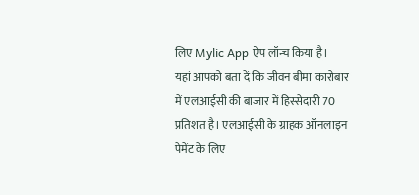लिए Mylic App ऐप लॉन्च किया है।
यहां आपको बता दें कि जीवन बीमा कारोबार में एलआईसी की बाजार में हिस्सेदारी 70 प्रतिशत है। एलआईसी के ग्राहक ऑनलाइन पेमेंट के लिए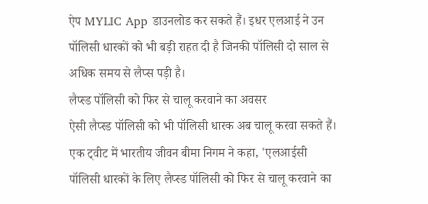ऐप MYLIC App डाउनलोड कर सकते हैं। इधर एलआई ने उन पॉलिसी धारकों को भी बड़ी राहत दी है जिनकी पॉलिसी दो साल से अधिक समय से लैप्स पड़ी है।
लैप्स्ड पॉलिसी को फिर से चालू करवाने का अवसर
ऐसी लैप्स्ड पॉलिसी को भी पॉलिसी धारक अब चालू करवा सकते हैं। एक ट्वीट में भारतीय जीवन बीमा निगम ने कहा, 'एलआईसी पॉलिसी धारकों के लिए लैप्स्ड पॉलिसी को फिर से चालू करवाने का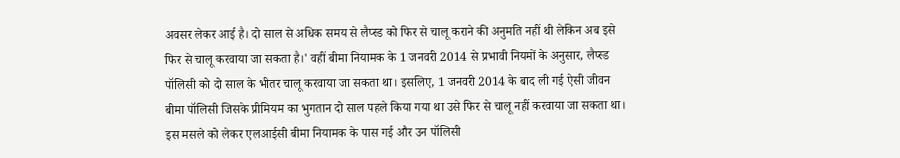अवसर लेकर आई है। दो साल से अधिक समय से लैप्स्ड को फिर से चालू कराने की अनुमति नहीं थी लेकिन अब इसे फिर से चालू करवाया जा सकता है।' वहीं बीमा नियामक के 1 जनवरी 2014 से प्रभावी नियमों के अनुसार, लैप्स्ड पॉलिसी को दो साल के भीतर चालू करवाया जा सकता था। इसलिए, 1 जनवरी 2014 के बाद ली गई ऐसी जीवन बीमा पॉलिसी जिसके प्रीमियम का भुगतान दो साल पहले किया गया था उसे फिर से चालू नहीं करवाया जा सकता था।
इस मसले को लेकर एलआईसी बीमा नियामक के पास गई और उन पॉलिसी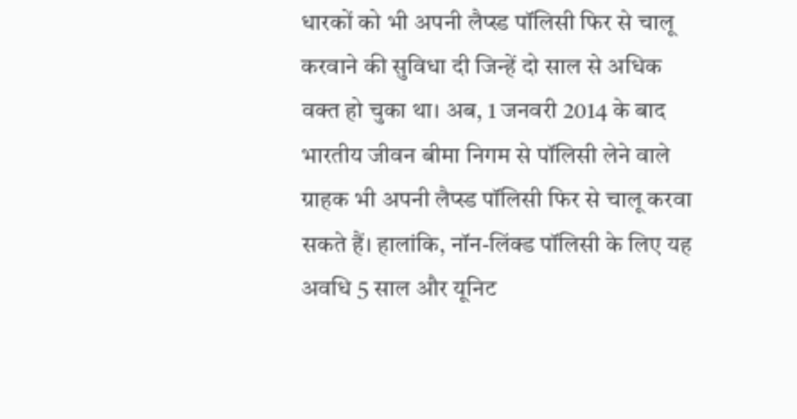धारकों को भी अपनी लैप्स्ड पॉलिसी फिर से चालू करवाने की सुविधा दी जिन्हें दो साल से अधिक वक्त हो चुका था। अब, 1 जनवरी 2014 के बाद भारतीय जीवन बीमा निगम से पॉलिसी लेने वाले ग्राहक भी अपनी लैप्स्ड पॉलिसी फिर से चालू करवा सकते हैं। हालांकि, नॉन-लिंक्ड पॉलिसी के लिए यह अवधि 5 साल और यूनिट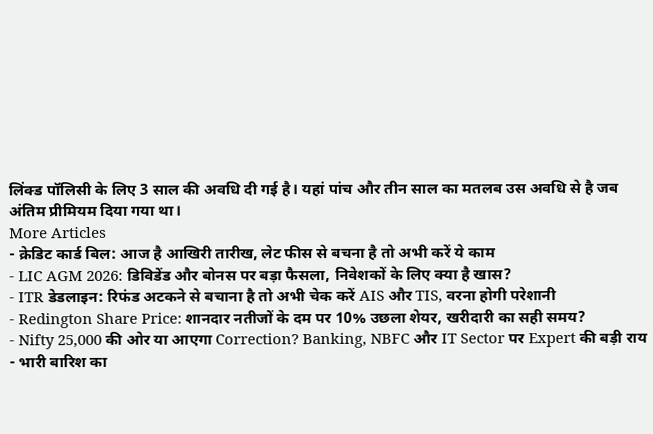लिंक्ड पॉलिसी के लिए 3 साल की अवधि दी गई है। यहां पांच और तीन साल का मतलब उस अवधि से है जब अंतिम प्रीमियम दिया गया था।
More Articles
- क्रेडिट कार्ड बिल: आज है आखिरी तारीख, लेट फीस से बचना है तो अभी करें ये काम
- LIC AGM 2026: डिविडेंड और बोनस पर बड़ा फैसला, निवेशकों के लिए क्या है खास?
- ITR डेडलाइन: रिफंड अटकने से बचाना है तो अभी चेक करें AIS और TIS, वरना होगी परेशानी
- Redington Share Price: शानदार नतीजों के दम पर 10% उछला शेयर, खरीदारी का सही समय?
- Nifty 25,000 की ओर या आएगा Correction? Banking, NBFC और IT Sector पर Expert की बड़ी राय
- भारी बारिश का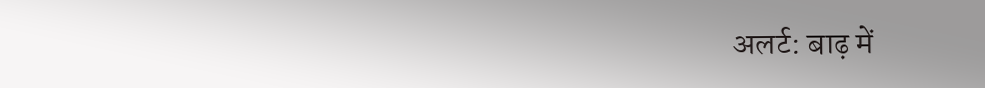अलर्ट: बाढ़ में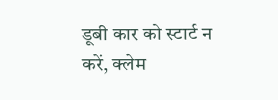डूबी कार को स्टार्ट न करें, क्लेम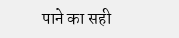पाने का सही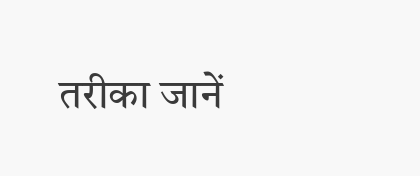तरीका जानें